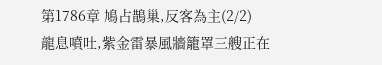第1786章 鳩占鵲巢,反客為主(2/2)
龍息噴吐,紫金雷暴風牆籠罩三艘正在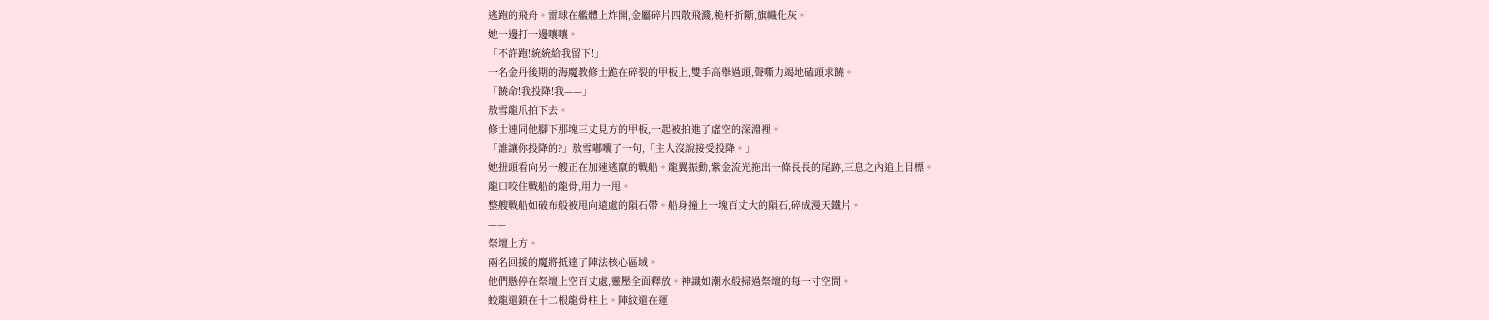逃跑的飛舟。雷球在艦體上炸開,金屬碎片四散飛濺,桅杆折斷,旗幟化灰。
她一邊打一邊嚷嚷。
「不許跑!統統給我留下!」
一名金丹後期的海魔教修士跪在碎裂的甲板上,雙手高舉過頭,聲嘶力竭地磕頭求饒。
「饒命!我投降!我——」
敖雪龍爪拍下去。
修士連同他腳下那塊三丈見方的甲板,一起被拍進了虛空的深淵裡。
「誰讓你投降的?」敖雪嘟囔了一句,「主人沒說接受投降。」
她扭頭看向另一艘正在加速逃竄的戰船。龍翼振動,紫金流光拖出一條長長的尾跡,三息之內追上目標。
龍口咬住戰船的龍骨,用力一甩。
整艘戰船如破布般被甩向遠處的隕石帶。船身撞上一塊百丈大的隕石,碎成漫天鐵片。
——
祭壇上方。
兩名回援的魔將抵達了陣法核心區域。
他們懸停在祭壇上空百丈處,靈壓全面釋放。神識如潮水般掃過祭壇的每一寸空間。
蛟龍還鎖在十二根龍骨柱上。陣紋還在運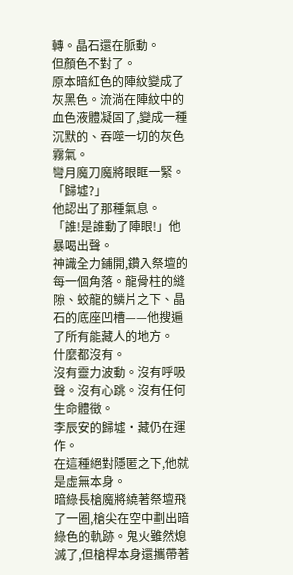轉。晶石還在脈動。
但顏色不對了。
原本暗紅色的陣紋變成了灰黑色。流淌在陣紋中的血色液體凝固了,變成一種沉默的、吞噬一切的灰色霧氣。
彎月魔刀魔將眼眶一緊。
「歸墟?」
他認出了那種氣息。
「誰!是誰動了陣眼!」他暴喝出聲。
神識全力鋪開,鑽入祭壇的每一個角落。龍骨柱的縫隙、蛟龍的鱗片之下、晶石的底座凹槽——他搜遍了所有能藏人的地方。
什麼都沒有。
沒有靈力波動。沒有呼吸聲。沒有心跳。沒有任何生命體徵。
李辰安的歸墟·藏仍在運作。
在這種絕對隱匿之下,他就是虛無本身。
暗綠長槍魔將繞著祭壇飛了一圈,槍尖在空中劃出暗綠色的軌跡。鬼火雖然熄滅了,但槍桿本身還攜帶著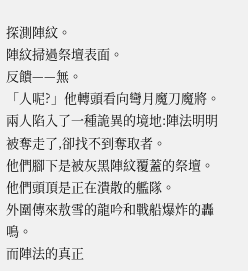探測陣紋。
陣紋掃過祭壇表面。
反饋——無。
「人呢?」他轉頭看向彎月魔刀魔將。
兩人陷入了一種詭異的境地:陣法明明被奪走了,卻找不到奪取者。
他們腳下是被灰黑陣紋覆蓋的祭壇。
他們頭頂是正在潰散的艦隊。
外圍傳來敖雪的龍吟和戰船爆炸的轟鳴。
而陣法的真正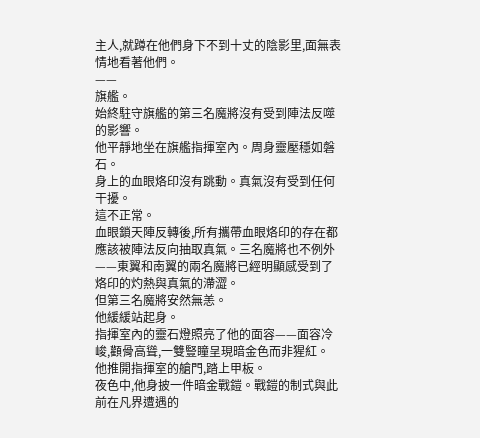主人,就蹲在他們身下不到十丈的陰影里,面無表情地看著他們。
——
旗艦。
始終駐守旗艦的第三名魔將沒有受到陣法反噬的影響。
他平靜地坐在旗艦指揮室內。周身靈壓穩如磐石。
身上的血眼烙印沒有跳動。真氣沒有受到任何干擾。
這不正常。
血眼鎖天陣反轉後,所有攜帶血眼烙印的存在都應該被陣法反向抽取真氣。三名魔將也不例外——東翼和南翼的兩名魔將已經明顯感受到了烙印的灼熱與真氣的滯澀。
但第三名魔將安然無恙。
他緩緩站起身。
指揮室內的靈石燈照亮了他的面容——面容冷峻,顴骨高聳,一雙豎瞳呈現暗金色而非猩紅。
他推開指揮室的艙門,踏上甲板。
夜色中,他身披一件暗金戰鎧。戰鎧的制式與此前在凡界遭遇的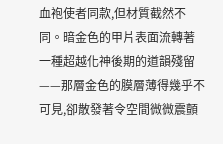血袍使者同款,但材質截然不同。暗金色的甲片表面流轉著一種超越化神後期的道韻殘留——那層金色的膜層薄得幾乎不可見,卻散發著令空間微微震顫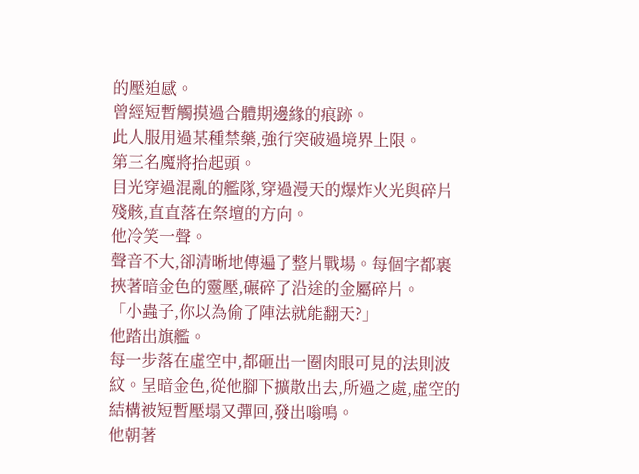的壓迫感。
曾經短暫觸摸過合體期邊緣的痕跡。
此人服用過某種禁藥,強行突破過境界上限。
第三名魔將抬起頭。
目光穿過混亂的艦隊,穿過漫天的爆炸火光與碎片殘骸,直直落在祭壇的方向。
他冷笑一聲。
聲音不大,卻清晰地傳遍了整片戰場。每個字都裹挾著暗金色的靈壓,碾碎了沿途的金屬碎片。
「小蟲子,你以為偷了陣法就能翻天?」
他踏出旗艦。
每一步落在虛空中,都砸出一圈肉眼可見的法則波紋。呈暗金色,從他腳下擴散出去,所過之處,虛空的結構被短暫壓塌又彈回,發出嗡鳴。
他朝著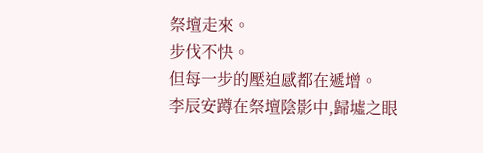祭壇走來。
步伐不快。
但每一步的壓迫感都在遞增。
李辰安蹲在祭壇陰影中,歸墟之眼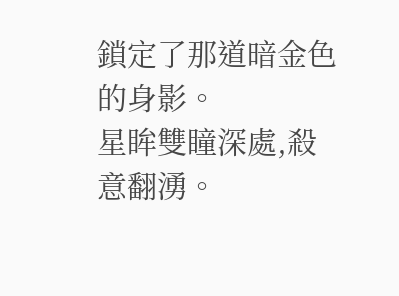鎖定了那道暗金色的身影。
星眸雙瞳深處,殺意翻湧。